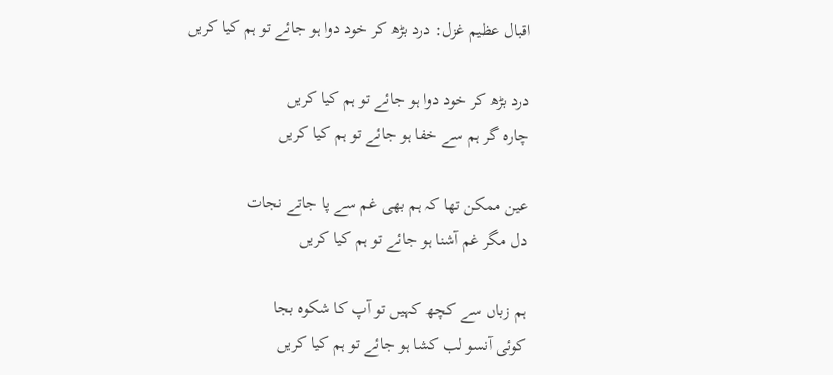اقبال عظیم غزل: درد بڑھ کر خود دوا ہو جائے تو ہم کیا کریں

درد بڑھ کر خود دوا ہو جائے تو ہم کیا کریں
چارہ گر ہم سے خفا ہو جائے تو ہم کیا کریں

عین ممکن تھا کہ ہم بھی غم سے پا جاتے نجات
دل مگر غم آشنا ہو جائے تو ہم کیا کریں

ہم زباں سے کچھ کہیں تو آپ کا شکوہ بجا
کوئی آنسو لب کشا ہو جائے تو ہم کیا کریں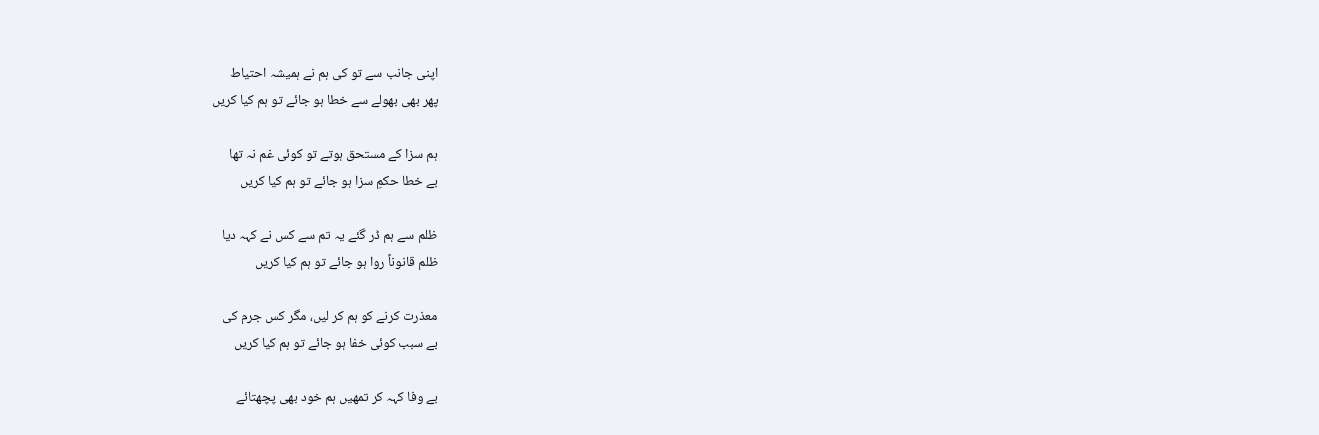اپنی جانب سے تو کی ہم نے ہمیشہ احتیاط
پھر بھی بھولے سے خطا ہو جائے تو ہم کیا کریں

ہم سزا کے مستحق ہوتے تو کوئی غم نہ تھا
بے خطا حکمِ سزا ہو جائے تو ہم کیا کریں

ظلم سے ہم ڈر گئے یہ تم سے کس نے کہہ دیا
ظلم قانوناً روا ہو جائے تو ہم کیا کریں

معذرت کرنے کو ہم کر لیں، مگر کس جرم کی
بے سبب کوئی خفا ہو جائے تو ہم کیا کریں

بے وفا کہہ کر تمھیں ہم خود بھی پچھتائے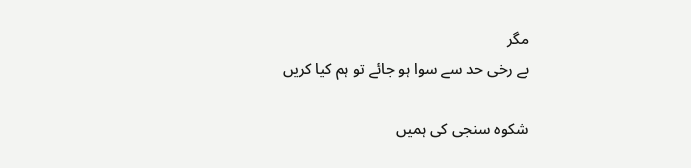مگر
بے رخی حد سے سوا ہو جائے تو ہم کیا کریں

شکوہ سنجی کی ہمیں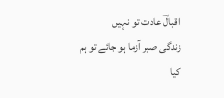اقبالؔ عادت تو نہیں
زندگی صبر آزما ہو جائے تو ہم کیا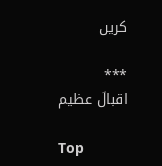کریں

٭٭٭
اقبالؔ عظیم

Top